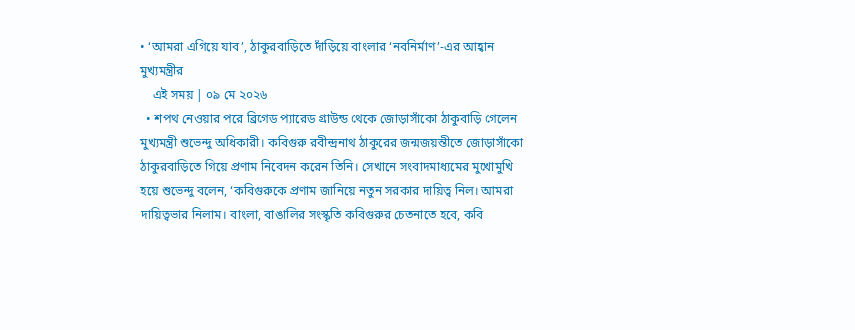• ‘আমরা এগিয়ে যাব’, ঠাকুরবাড়িতে দাঁড়িয়ে বাংলার ‘নবনির্মাণ’-এর আহ্বান মুখ্যমন্ত্রীর
    এই সময় | ০৯ মে ২০২৬
  • শপথ নেওয়ার পরে ব্রিগেড প্যারেড গ্রাউন্ড থেকে জোড়াসাঁকো ঠাকুবাড়ি গেলেন মুখ্যমন্ত্রী শুভেন্দু অধিকারী। কবিগুরু রবীন্দ্রনাথ ঠাকুরের জন্মজয়ন্তীতে জোড়াসাঁকো ঠাকুরবাড়িতে গিয়ে প্রণাম নিবেদন করেন তিনি। সেখানে সংবাদমাধ্যমের মুখোমুখি হয়ে শুভেন্দু বলেন, ‘কবিগুরুকে প্রণাম জানিয়ে নতুন সরকার দায়িত্ব নিল। আমরা দায়িত্বভার নিলাম। বাংলা, বাঙালির সংস্কৃতি কবিগুরুর চেতনাতে হবে, কবি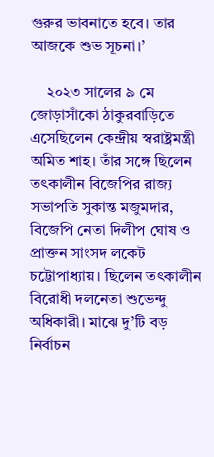গুরুর ভাবনাতে হবে। তার আজকে শুভ সূচনা।’

    ২০২৩ সালের ৯ মে জোড়াসাঁকো ঠাকুরবাড়িতে এসেছিলেন কেন্দ্রীয় স্বরাষ্ট্রমন্ত্রী অমিত শাহ। তাঁর সঙ্গে ছিলেন তৎকালীন বিজেপির রাজ্য সভাপতি সুকান্ত মজুমদার, বিজেপি নেতা দিলীপ ঘোষ ও প্রাক্তন সাংসদ লকেট চট্টোপাধ্যায়। ছিলেন তৎকালীন বিরোধী দলনেতা শুভেন্দু অধিকারী। মাঝে দু’টি বড় নির্বাচন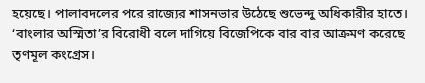হয়েছে। পালাবদলের পরে রাজ্যের শাসনভার উঠেছে শুভেন্দু অধিকারীর হাতে। ‘বাংলার অস্মিতা’র বিরোধী বলে দাগিয়ে বিজেপিকে বার বার আক্রমণ করেছে তৃণমূল কংগ্রেস।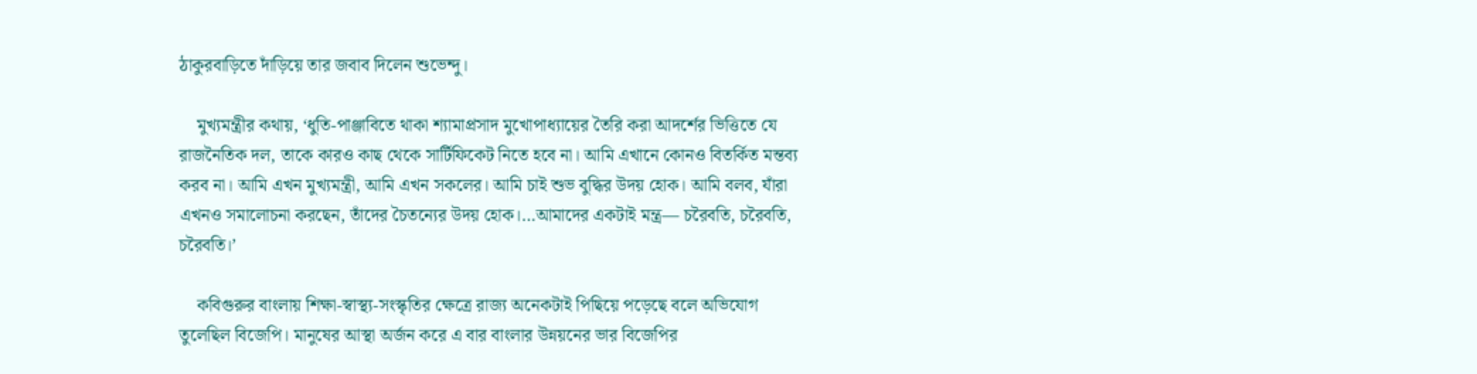ঠাকুরবাড়িতে দাঁড়িয়ে তার জবাব দিলেন শুভেন্দু।

    মুখ্যমন্ত্রীর কথায়, ‘ধুতি-পাঞ্জাবিতে থাকা শ্যামাপ্রসাদ মুখোপাধ্যায়ের তৈরি করা আদর্শের ভিত্তিতে যে রাজনৈতিক দল, তাকে কারও কাছ থেকে সার্টিফিকেট নিতে হবে না। আমি এখানে কোনও বিতর্কিত মন্তব্য করব না। আমি এখন মুখ্যমন্ত্রী, আমি এখন সকলের। আমি চাই শুভ বুদ্ধির উদয় হোক। আমি বলব, যাঁরা এখনও সমালোচনা করছেন, তাঁদের চৈতন্যের উদয় হোক।…আমাদের একটাই মন্ত্র— চরৈবতি, চরৈবতি, চরৈবতি।’

    কবিগুরুর বাংলায় শিক্ষা-স্বাস্থ্য-সংস্কৃতির ক্ষেত্রে রাজ্য অনেকটাই পিছিয়ে পড়েছে বলে অভিযোগ তুলেছিল বিজেপি। মানুষের আস্থা অর্জন করে এ বার বাংলার উন্নয়নের ভার বিজেপির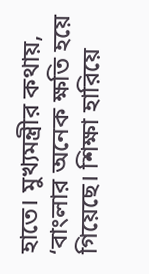হাতে। মুখ্যমন্ত্রীর কথায়, ‘বাংলার অনেক ক্ষতি হয়ে গিয়েছে। শিক্ষা হারিয়ে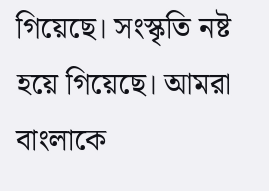গিয়েছে। সংস্কৃতি নষ্ট হয়ে গিয়েছে। আমরা বাংলাকে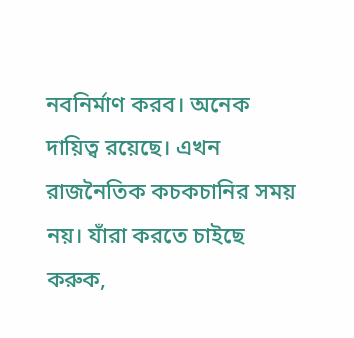নবনির্মাণ করব। অনেক দায়িত্ব রয়েছে। এখন রাজনৈতিক কচকচানির সময় নয়। যাঁরা করতে চাইছে করুক,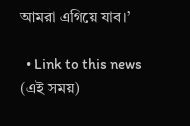আমরা এগিয়ে যাব।’

  • Link to this news (এই সময়)